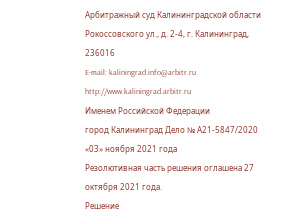Арбитражный суд Калининградской области
Рокоссовского ул., д. 2-4, г. Калининград, 236016
E-mail: kaliningrad.info@arbitr.ru
http://www.kaliningrad.arbitr.ru
Именем Российской Федерации
город Калининград Дело № А21-5847/2020
«03» ноября 2021 года
Резолютивная часть решения оглашена 27 октября 2021 года.
Решение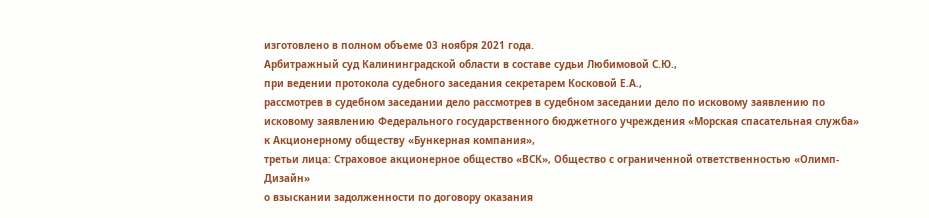изготовлено в полном объеме 03 ноября 2021 года.
Арбитражный суд Калининградской области в составе судьи Любимовой С.Ю.,
при ведении протокола судебного заседания секретарем Косковой Е.А.,
рассмотрев в судебном заседании дело рассмотрев в судебном заседании дело по исковому заявлению по исковому заявлению Федерального государственного бюджетного учреждения «Морская спасательная служба»
к Акционерному обществу «Бункерная компания»,
третьи лица: Страховое акционерное общество «ВСК», Общество с ограниченной ответственностью «Олимп-Дизайн»
о взыскании задолженности по договору оказания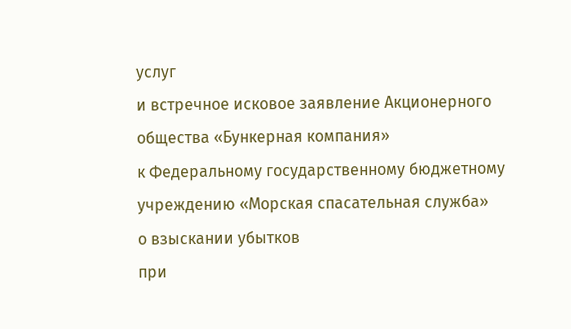услуг
и встречное исковое заявление Акционерного общества «Бункерная компания»
к Федеральному государственному бюджетному учреждению «Морская спасательная служба»
о взыскании убытков
при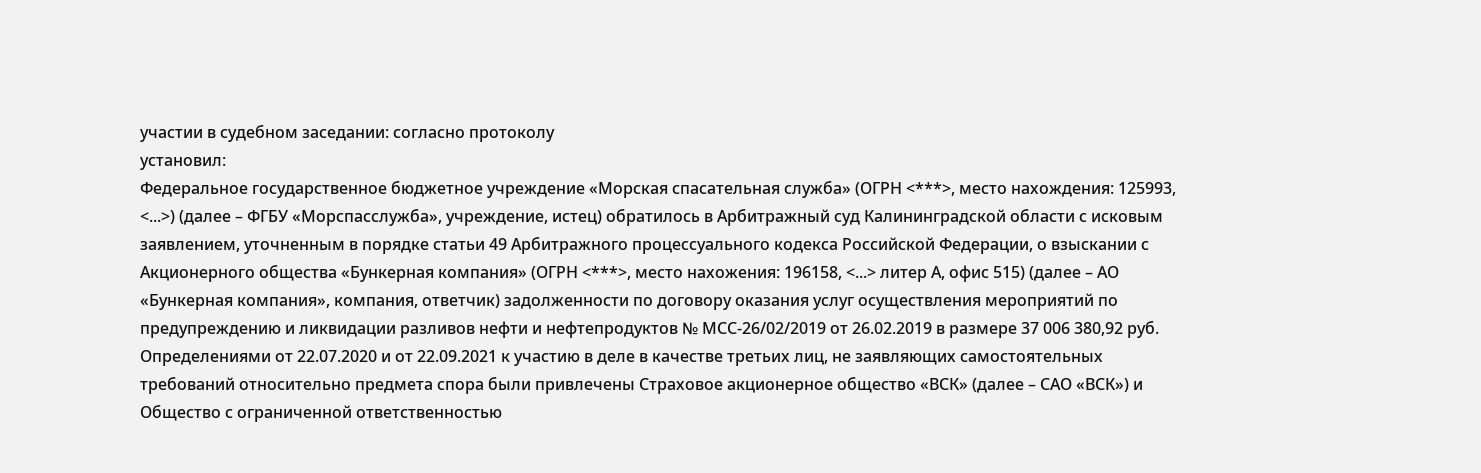участии в судебном заседании: согласно протоколу
установил:
Федеральное государственное бюджетное учреждение «Морская спасательная служба» (ОГРН <***>, место нахождения: 125993, <...>) (далее – ФГБУ «Морспасслужба», учреждение, истец) обратилось в Арбитражный суд Калининградской области с исковым заявлением, уточненным в порядке статьи 49 Арбитражного процессуального кодекса Российской Федерации, о взыскании с Акционерного общества «Бункерная компания» (ОГРН <***>, место нахожения: 196158, <...> литер А, офис 515) (далее – АО «Бункерная компания», компания, ответчик) задолженности по договору оказания услуг осуществления мероприятий по предупреждению и ликвидации разливов нефти и нефтепродуктов № МСС-26/02/2019 от 26.02.2019 в размере 37 006 380,92 руб.
Определениями от 22.07.2020 и от 22.09.2021 к участию в деле в качестве третьих лиц, не заявляющих самостоятельных требований относительно предмета спора были привлечены Страховое акционерное общество «ВСК» (далее – САО «ВСК») и Общество с ограниченной ответственностью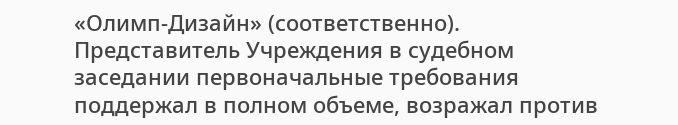«Олимп-Дизайн» (соответственно).
Представитель Учреждения в судебном заседании первоначальные требования поддержал в полном объеме, возражал против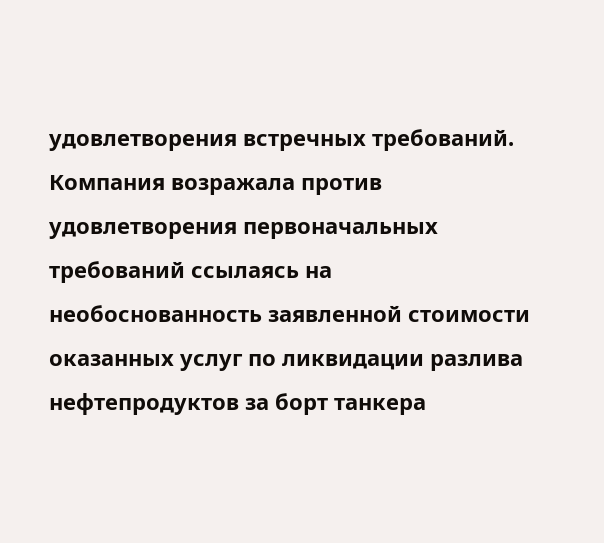удовлетворения встречных требований.
Компания возражала против удовлетворения первоначальных требований ссылаясь на необоснованность заявленной стоимости оказанных услуг по ликвидации разлива нефтепродуктов за борт танкера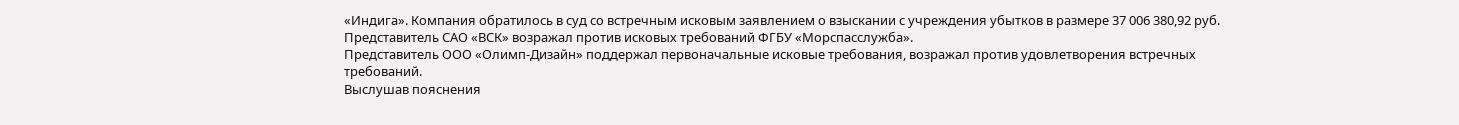«Индига». Компания обратилось в суд со встречным исковым заявлением о взыскании с учреждения убытков в размере 37 006 380,92 руб.
Представитель САО «ВСК» возражал против исковых требований ФГБУ «Морспасслужба».
Представитель ООО «Олимп-Дизайн» поддержал первоначальные исковые требования, возражал против удовлетворения встречных требований.
Выслушав пояснения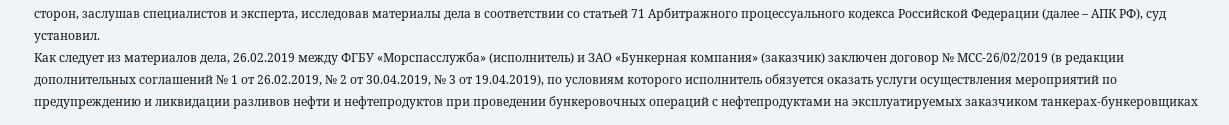сторон, заслушав специалистов и эксперта, исследовав материалы дела в соответствии со статьей 71 Арбитражного процессуального кодекса Российской Федерации (далее – АПК РФ), суд установил.
Как следует из материалов дела, 26.02.2019 между ФГБУ «Морспасслужба» (исполнитель) и ЗАО «Бункерная компания» (заказчик) заключен договор № МСС-26/02/2019 (в редакции дополнительных соглашений № 1 от 26.02.2019, № 2 от 30.04.2019, № 3 от 19.04.2019), по условиям которого исполнитель обязуется оказать услуги осуществления мероприятий по предупреждению и ликвидации разливов нефти и нефтепродуктов при проведении бункеровочных операций с нефтепродуктами на эксплуатируемых заказчиком танкерах-бункеровщиках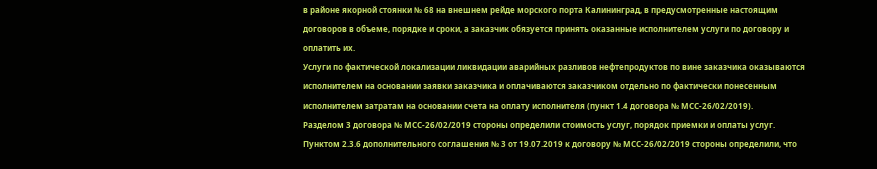в районе якорной стоянки № 68 на внешнем рейде морского порта Калининград, в предусмотренные настоящим договоров в объеме, порядке и сроки, а заказчик обязуется принять оказанные исполнителем услуги по договору и оплатить их.
Услуги по фактической локализации ликвидации аварийных разливов нефтепродуктов по вине заказчика оказываются исполнителем на основании заявки заказчика и оплачиваются заказчиком отдельно по фактически понесенным исполнителем затратам на основании счета на оплату исполнителя (пункт 1.4 договора № МСС-26/02/2019).
Разделом 3 договора № МСС-26/02/2019 стороны определили стоимость услуг, порядок приемки и оплаты услуг.
Пунктом 2.3.6 дополнительного соглашения № 3 от 19.07.2019 к договору № МСС-26/02/2019 стороны определили, что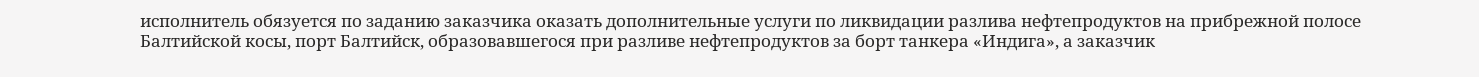исполнитель обязуется по заданию заказчика оказать дополнительные услуги по ликвидации разлива нефтепродуктов на прибрежной полосе Балтийской косы, порт Балтийск, образовавшегося при разливе нефтепродуктов за борт танкера «Индига», а заказчик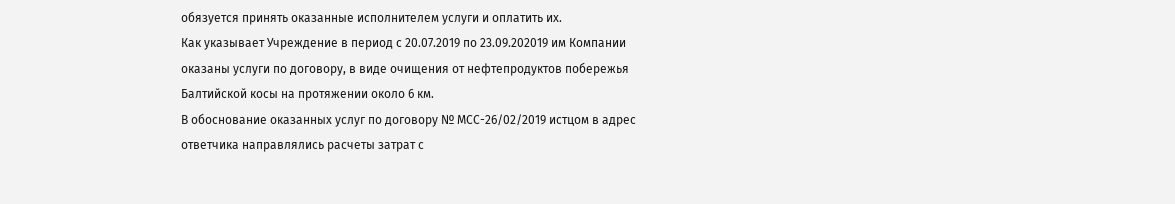обязуется принять оказанные исполнителем услуги и оплатить их.
Как указывает Учреждение в период с 20.07.2019 по 23.09.202019 им Компании оказаны услуги по договору, в виде очищения от нефтепродуктов побережья Балтийской косы на протяжении около 6 км.
В обоснование оказанных услуг по договору № МСС-26/02/2019 истцом в адрес ответчика направлялись расчеты затрат с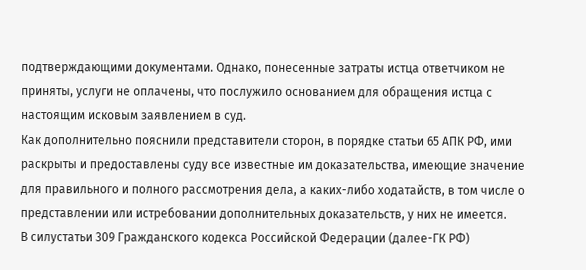подтверждающими документами. Однако, понесенные затраты истца ответчиком не приняты, услуги не оплачены, что послужило основанием для обращения истца с настоящим исковым заявлением в суд.
Как дополнительно пояснили представители сторон, в порядке статьи 65 АПК РФ, ими раскрыты и предоставлены суду все известные им доказательства, имеющие значение для правильного и полного рассмотрения дела, а каких-либо ходатайств, в том числе о представлении или истребовании дополнительных доказательств, у них не имеется.
В силустатьи 309 Гражданского кодекса Российской Федерации (далее-ГК РФ)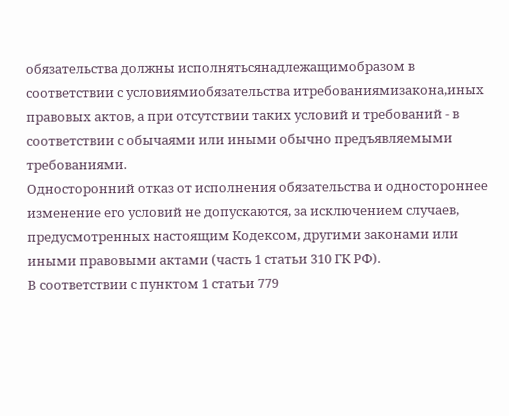обязательства должны исполнятьсянадлежащимобразом в соответствии с условиямиобязательства итребованиямизакона,иных правовых актов, а при отсутствии таких условий и требований - в соответствии с обычаями или иными обычно предъявляемыми требованиями.
Односторонний отказ от исполнения обязательства и одностороннее изменение его условий не допускаются, за исключением случаев, предусмотренных настоящим Кодексом, другими законами или иными правовыми актами (часть 1 статьи 310 ГК РФ).
В соответствии с пунктом 1 статьи 779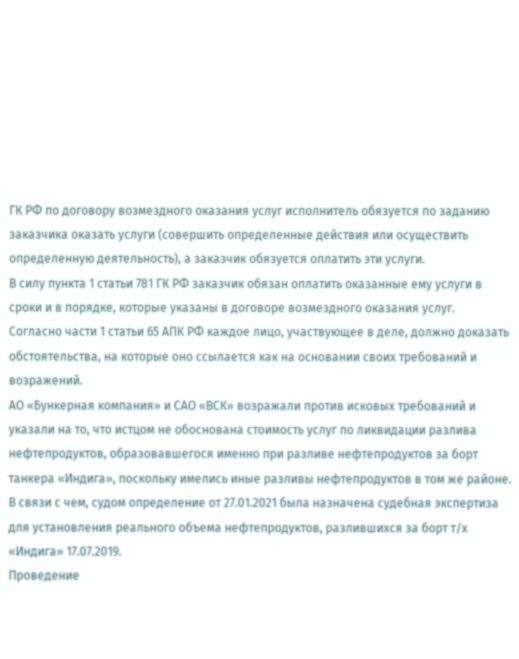ГК РФ по договору возмездного оказания услуг исполнитель обязуется по заданию заказчика оказать услуги (совершить определенные действия или осуществить определенную деятельность), а заказчик обязуется оплатить эти услуги.
В силу пункта 1 статьи 781 ГК РФ заказчик обязан оплатить оказанные ему услуги в сроки и в порядке, которые указаны в договоре возмездного оказания услуг.
Согласно части 1 статьи 65 АПК РФ каждое лицо, участвующее в деле, должно доказать обстоятельства, на которые оно ссылается как на основании своих требований и возражений.
АО «Бункерная компания» и САО «ВСК» возражали против исковых требований и указали на то, что истцом не обоснована стоимость услуг по ликвидации разлива нефтепродуктов, образовавшегося именно при разливе нефтепродуктов за борт танкера «Индига», поскольку имелись иные разливы нефтепродуктов в том же районе.
В связи с чем, судом определение от 27.01.2021 была назначена судебная экспертиза для установления реального объема нефтепродуктов, разлившихся за борт т/х «Индига» 17.07.2019.
Проведение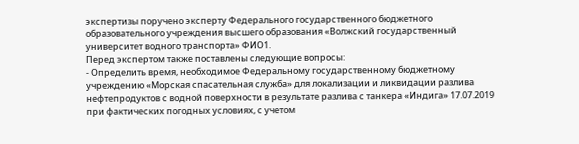экспертизы поручено эксперту Федерального государственного бюджетного образовательного учреждения высшего образования «Волжский государственный университет водного транспорта» ФИО1.
Перед экспертом также поставлены следующие вопросы:
- Определить время, необходимое Федеральному государственному бюджетному учреждению «Морская спасательная служба» для локализации и ликвидации разлива нефтепродуктов с водной поверхности в результате разлива с танкера «Индига» 17.07.2019 при фактических погодных условиях, с учетом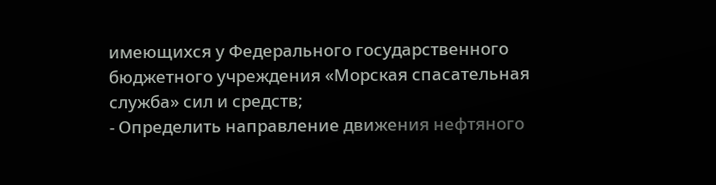имеющихся у Федерального государственного бюджетного учреждения «Морская спасательная служба» сил и средств;
- Определить направление движения нефтяного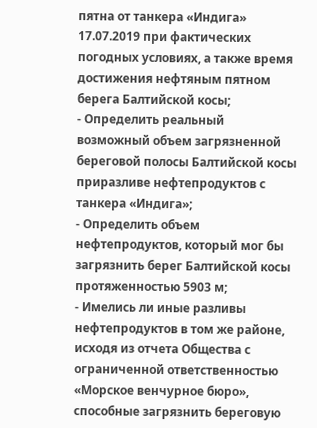пятна от танкера «Индига» 17.07.2019 при фактических погодных условиях, а также время достижения нефтяным пятном берега Балтийской косы;
- Определить реальный возможный объем загрязненной береговой полосы Балтийской косы приразливе нефтепродуктов с танкера «Индига»;
- Определить объем нефтепродуктов, который мог бы загрязнить берег Балтийской косы протяженностью 5903 м;
- Имелись ли иные разливы нефтепродуктов в том же районе, исходя из отчета Общества с ограниченной ответственностью «Морское венчурное бюро», способные загрязнить береговую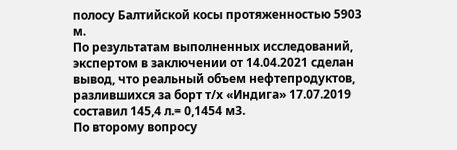полосу Балтийской косы протяженностью 5903 м.
По результатам выполненных исследований, экспертом в заключении от 14.04.2021 сделан вывод, что реальный объем нефтепродуктов, разлившихся за борт т/х «Индига» 17.07.2019 составил 145,4 л.= 0,1454 м3.
По второму вопросу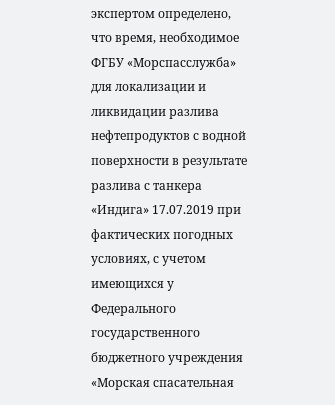экспертом определено, что время, необходимое ФГБУ «Морспасслужба» для локализации и ликвидации разлива нефтепродуктов с водной поверхности в результате разлива с танкера «Индига» 17.07.2019 при фактических погодных условиях, с учетом имеющихся у Федерального государственного бюджетного учреждения «Морская спасательная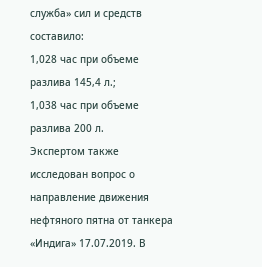служба» сил и средств составило:
1,028 час при объеме разлива 145,4 л.;
1,038 час при объеме разлива 200 л.
Экспертом также исследован вопрос о направление движения нефтяного пятна от танкера «Индига» 17.07.2019. В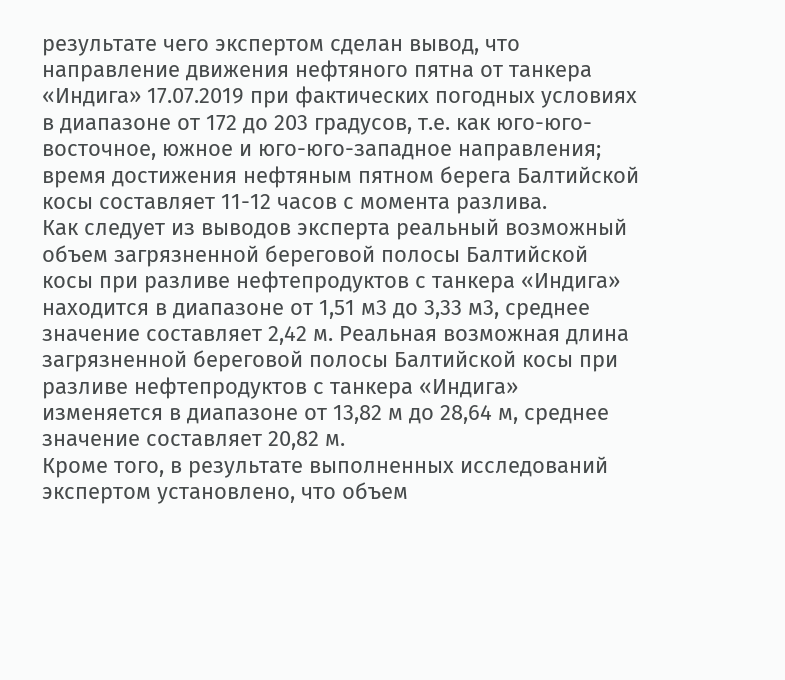результате чего экспертом сделан вывод, что направление движения нефтяного пятна от танкера «Индига» 17.07.2019 при фактических погодных условиях в диапазоне от 172 до 203 градусов, т.е. как юго-юго-восточное, южное и юго-юго-западное направления; время достижения нефтяным пятном берега Балтийской косы составляет 11-12 часов с момента разлива.
Как следует из выводов эксперта реальный возможный объем загрязненной береговой полосы Балтийской косы при разливе нефтепродуктов с танкера «Индига» находится в диапазоне от 1,51 м3 до 3,33 м3, среднее значение составляет 2,42 м. Реальная возможная длина загрязненной береговой полосы Балтийской косы при разливе нефтепродуктов с танкера «Индига» изменяется в диапазоне от 13,82 м до 28,64 м, среднее значение составляет 20,82 м.
Кроме того, в результате выполненных исследований экспертом установлено, что объем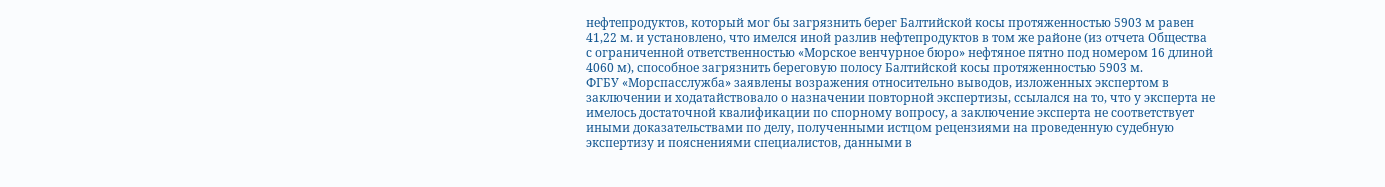нефтепродуктов, который мог бы загрязнить берег Балтийской косы протяженностью 5903 м равен 41,22 м. и установлено, что имелся иной разлив нефтепродуктов в том же районе (из отчета Общества с ограниченной ответственностью «Морское венчурное бюро» нефтяное пятно под номером 16 длиной 4060 м), способное загрязнить береговую полосу Балтийской косы протяженностью 5903 м.
ФГБУ «Морспасслужба» заявлены возражения относительно выводов, изложенных экспертом в заключении и ходатайствовало о назначении повторной экспертизы, ссылался на то, что у эксперта не имелось достаточной квалификации по спорному вопросу, а заключение эксперта не соответствует иными доказательствами по делу, полученными истцом рецензиями на проведенную судебную экспертизу и пояснениями специалистов, данными в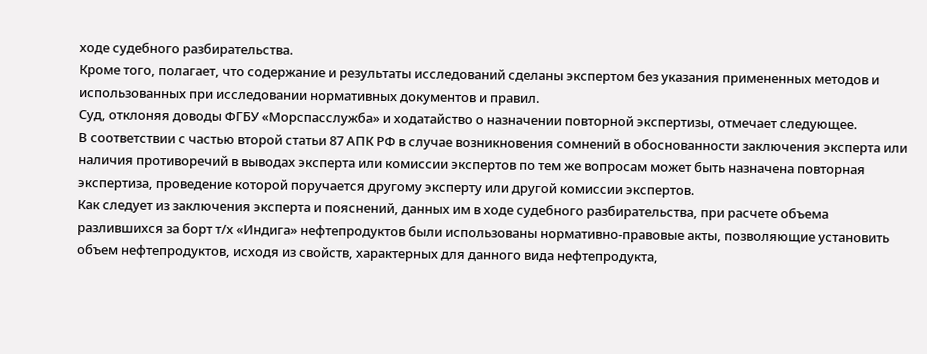ходе судебного разбирательства.
Кроме того, полагает, что содержание и результаты исследований сделаны экспертом без указания примененных методов и использованных при исследовании нормативных документов и правил.
Суд, отклоняя доводы ФГБУ «Морспасслужба» и ходатайство о назначении повторной экспертизы, отмечает следующее.
В соответствии с частью второй статьи 87 АПК РФ в случае возникновения сомнений в обоснованности заключения эксперта или наличия противоречий в выводах эксперта или комиссии экспертов по тем же вопросам может быть назначена повторная экспертиза, проведение которой поручается другому эксперту или другой комиссии экспертов.
Как следует из заключения эксперта и пояснений, данных им в ходе судебного разбирательства, при расчете объема разлившихся за борт т/х «Индига» нефтепродуктов были использованы нормативно-правовые акты, позволяющие установить объем нефтепродуктов, исходя из свойств, характерных для данного вида нефтепродукта,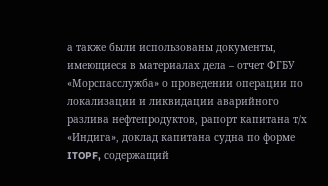а также были использованы документы, имеющиеся в материалах дела – отчет ФГБУ «Морспасслужба» о проведении операции по локализации и ликвидации аварийного разлива нефтепродуктов, рапорт капитана т/х «Индига», доклад капитана судна по форме ITOPF, содержащий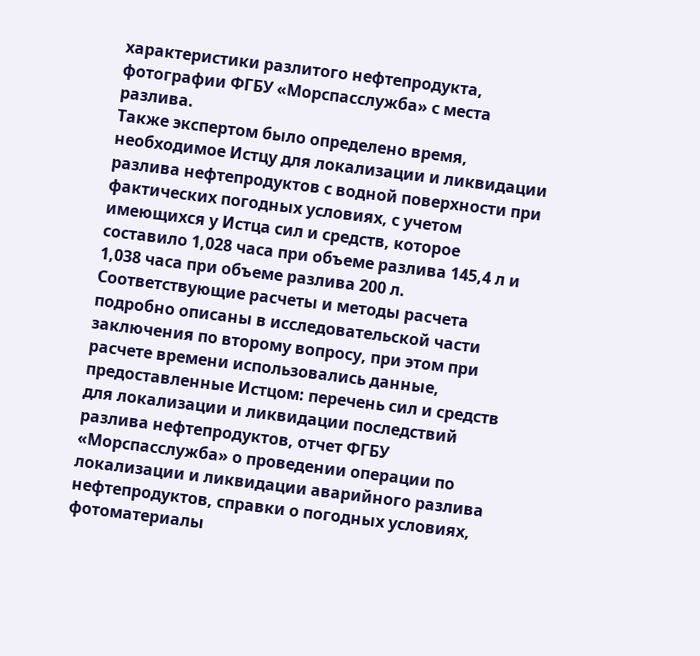характеристики разлитого нефтепродукта, фотографии ФГБУ «Морспасслужба» с места разлива.
Также экспертом было определено время, необходимое Истцу для локализации и ликвидации разлива нефтепродуктов с водной поверхности при фактических погодных условиях, с учетом имеющихся у Истца сил и средств, которое составило 1,028 часа при объеме разлива 145,4 л и 1,038 часа при объеме разлива 200 л. Соответствующие расчеты и методы расчета подробно описаны в исследовательской части заключения по второму вопросу, при этом при расчете времени использовались данные, предоставленные Истцом: перечень сил и средств для локализации и ликвидации последствий разлива нефтепродуктов, отчет ФГБУ «Морспасслужба» о проведении операции по локализации и ликвидации аварийного разлива нефтепродуктов, справки о погодных условиях, фотоматериалы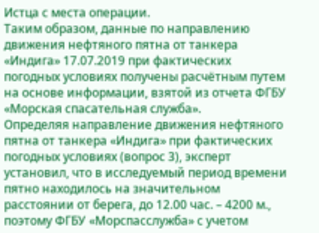Истца с места операции.
Таким образом, данные по направлению движения нефтяного пятна от танкера «Индига» 17.07.2019 при фактических погодных условиях получены расчётным путем на основе информации, взятой из отчета ФГБУ «Морская спасательная служба».
Определяя направление движения нефтяного пятна от танкера «Индига» при фактических погодных условиях (вопрос 3), эксперт установил, что в исследуемый период времени пятно находилось на значительном расстоянии от берега, до 12.00 час. – 4200 м., поэтому ФГБУ «Морспасслужба» с учетом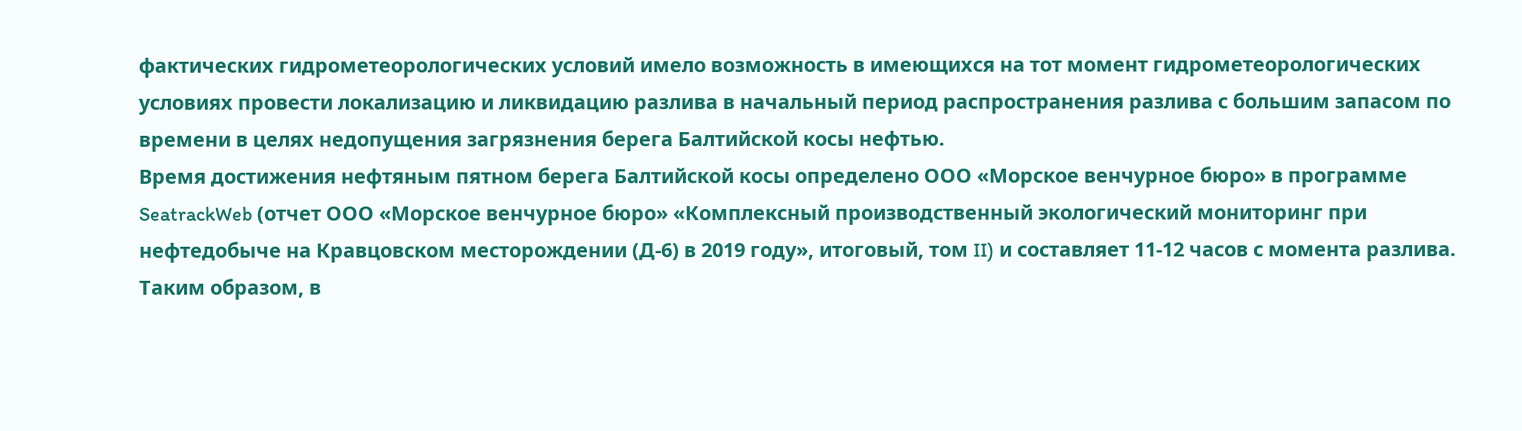фактических гидрометеорологических условий имело возможность в имеющихся на тот момент гидрометеорологических условиях провести локализацию и ликвидацию разлива в начальный период распространения разлива с большим запасом по времени в целях недопущения загрязнения берега Балтийской косы нефтью.
Время достижения нефтяным пятном берега Балтийской косы определено ООО «Морское венчурное бюро» в программе SeatrackWeb (отчет ООО «Морское венчурное бюро» «Комплексный производственный экологический мониторинг при нефтедобыче на Кравцовском месторождении (Д-6) в 2019 году», итоговый, том II) и составляет 11-12 часов с момента разлива.
Таким образом, в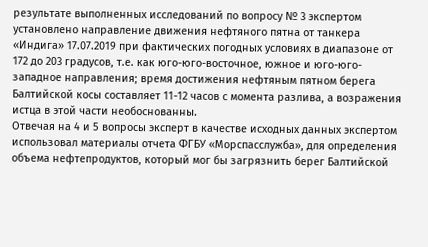результате выполненных исследований по вопросу № 3 экспертом установлено направление движения нефтяного пятна от танкера «Индига» 17.07.2019 при фактических погодных условиях в диапазоне от 172 до 203 градусов, т.е. как юго-юго-восточное, южное и юго-юго-западное направления; время достижения нефтяным пятном берега Балтийской косы составляет 11-12 часов с момента разлива, а возражения истца в этой части необоснованны.
Отвечая на 4 и 5 вопросы эксперт в качестве исходных данных экспертом использовал материалы отчета ФГБУ «Морспасслужба», для определения объема нефтепродуктов, который мог бы загрязнить берег Балтийской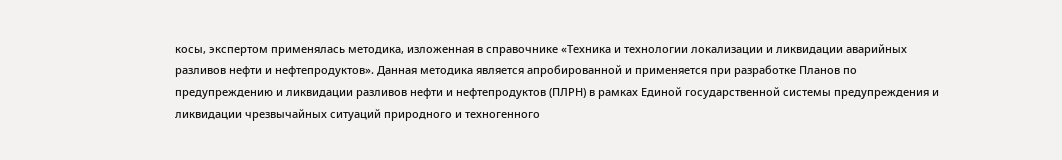косы, экспертом применялась методика, изложенная в справочнике «Техника и технологии локализации и ликвидации аварийных разливов нефти и нефтепродуктов». Данная методика является апробированной и применяется при разработке Планов по предупреждению и ликвидации разливов нефти и нефтепродуктов (ПЛРН) в рамках Единой государственной системы предупреждения и ликвидации чрезвычайных ситуаций природного и техногенного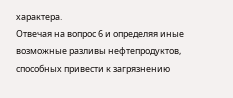характера.
Отвечая на вопрос 6 и определяя иные возможные разливы нефтепродуктов, способных привести к загрязнению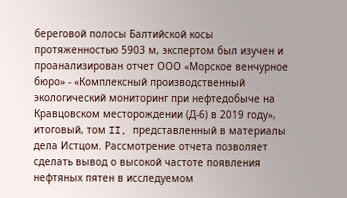береговой полосы Балтийской косы протяженностью 5903 м, экспертом был изучен и проанализирован отчет ООО «Морское венчурное бюро» - «Комплексный производственный экологический мониторинг при нефтедобыче на Кравцовском месторождении (Д-6) в 2019 году», итоговый, том II, представленный в материалы дела Истцом. Рассмотрение отчета позволяет сделать вывод о высокой частоте появления нефтяных пятен в исследуемом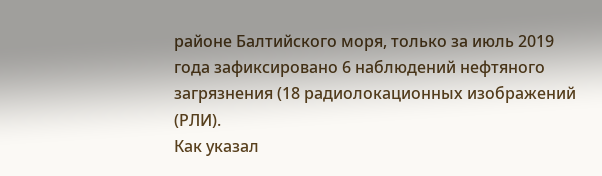районе Балтийского моря, только за июль 2019 года зафиксировано 6 наблюдений нефтяного загрязнения (18 радиолокационных изображений (РЛИ).
Как указал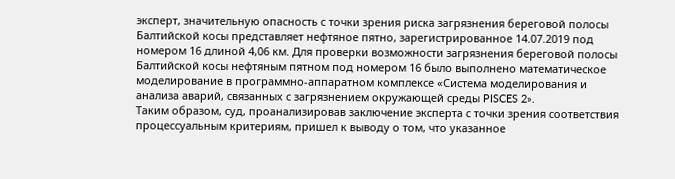эксперт, значительную опасность с точки зрения риска загрязнения береговой полосы Балтийской косы представляет нефтяное пятно, зарегистрированное 14.07.2019 под номером 16 длиной 4,06 км. Для проверки возможности загрязнения береговой полосы Балтийской косы нефтяным пятном под номером 16 было выполнено математическое моделирование в программно-аппаратном комплексе «Система моделирования и анализа аварий, связанных с загрязнением окружающей среды PISCES 2».
Таким образом, суд, проанализировав заключение эксперта с точки зрения соответствия процессуальным критериям, пришел к выводу о том, что указанное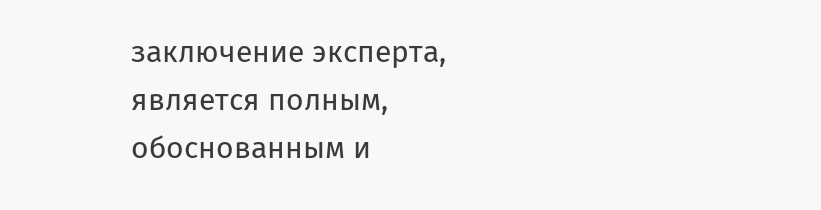заключение эксперта, является полным, обоснованным и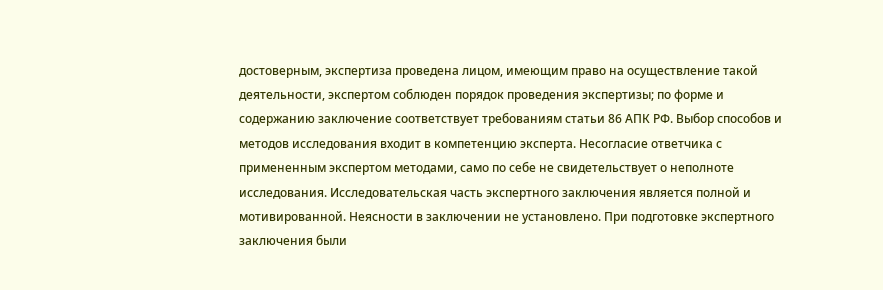достоверным, экспертиза проведена лицом, имеющим право на осуществление такой деятельности, экспертом соблюден порядок проведения экспертизы; по форме и содержанию заключение соответствует требованиям статьи 86 АПК РФ. Выбор способов и методов исследования входит в компетенцию эксперта. Несогласие ответчика с примененным экспертом методами, само по себе не свидетельствует о неполноте исследования. Исследовательская часть экспертного заключения является полной и мотивированной. Неясности в заключении не установлено. При подготовке экспертного заключения были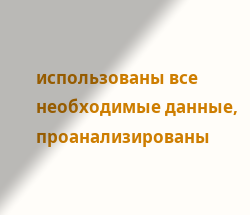использованы все необходимые данные, проанализированы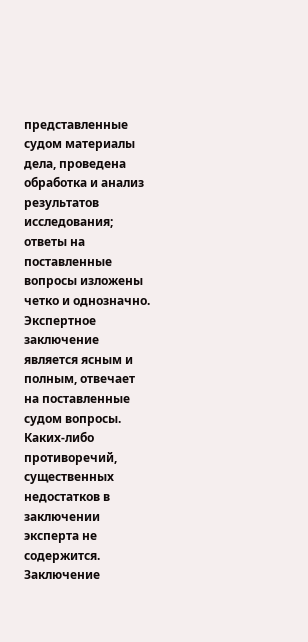представленные судом материалы дела, проведена обработка и анализ результатов исследования; ответы на поставленные вопросы изложены четко и однозначно. Экспертное заключение является ясным и полным, отвечает на поставленные судом вопросы. Каких-либо противоречий, существенных недостатков в заключении эксперта не содержится. Заключение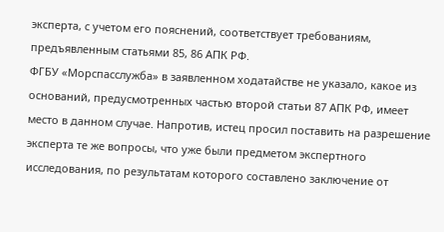эксперта, с учетом его пояснений, соответствует требованиям, предъявленным статьями 85, 86 АПК РФ.
ФГБУ «Морспасслужба» в заявленном ходатайстве не указало, какое из оснований, предусмотренных частью второй статьи 87 АПК РФ, имеет место в данном случае. Напротив, истец просил поставить на разрешение эксперта те же вопросы, что уже были предметом экспертного исследования, по результатам которого составлено заключение от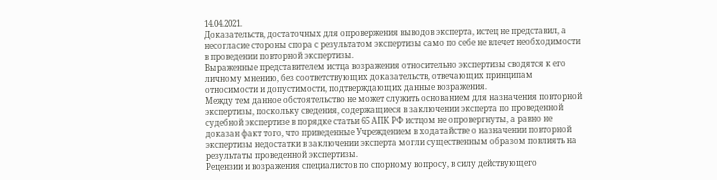14.04.2021.
Доказательств, достаточных для опровержения выводов эксперта, истец не представил, а несогласие стороны спора с результатом экспертизы само по себе не влечет необходимости в проведении повторной экспертизы.
Выраженные представителем истца возражения относительно экспертизы сводятся к его личному мнению, без соответствующих доказательств, отвечающих принципам относимости и допустимости, подтверждающих данные возражения.
Между тем данное обстоятельство не может служить основанием для назначения повторной экспертизы, поскольку сведения, содержащиеся в заключении эксперта по проведенной судебной экспертизе в порядке статьи 65 АПК РФ истцом не опровергнуты, а равно не доказан факт того, что приведенные Учреждением в ходатайстве о назначении повторной экспертизы недостатки в заключении эксперта могли существенным образом повлиять на результаты проведенной экспертизы.
Рецензии и возражения специалистов по спорному вопросу, в силу действующего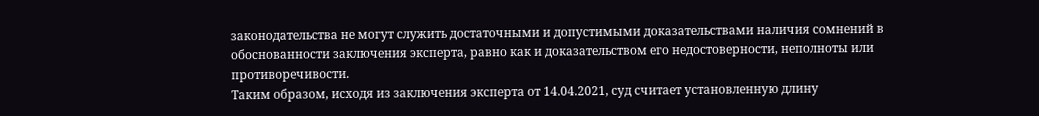законодательства не могут служить достаточными и допустимыми доказательствами наличия сомнений в обоснованности заключения эксперта, равно как и доказательством его недостоверности, неполноты или противоречивости.
Таким образом, исходя из заключения эксперта от 14.04.2021, суд считает установленную длину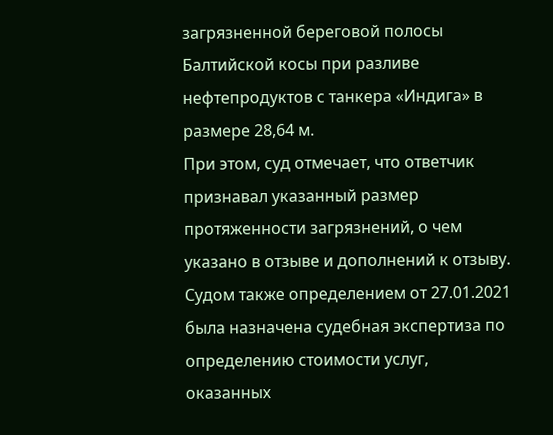загрязненной береговой полосы Балтийской косы при разливе нефтепродуктов с танкера «Индига» в размере 28,64 м.
При этом, суд отмечает, что ответчик признавал указанный размер протяженности загрязнений, о чем указано в отзыве и дополнений к отзыву.
Судом также определением от 27.01.2021 была назначена судебная экспертиза по определению стоимости услуг, оказанных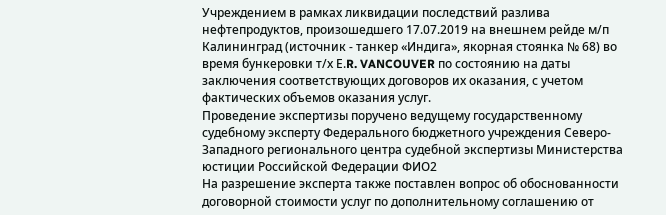Учреждением в рамках ликвидации последствий разлива нефтепродуктов, произошедшего 17.07.2019 на внешнем рейде м/п Калининград (источник - танкер «Индига», якорная стоянка № 68) во время бункеровки т/х Е.R. VANCOUVER по состоянию на даты заключения соответствующих договоров их оказания, с учетом фактических объемов оказания услуг.
Проведение экспертизы поручено ведущему государственному судебному эксперту Федерального бюджетного учреждения Северо-Западного регионального центра судебной экспертизы Министерства юстиции Российской Федерации ФИО2
На разрешение эксперта также поставлен вопрос об обоснованности договорной стоимости услуг по дополнительному соглашению от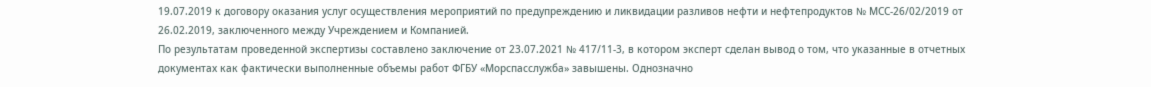19.07.2019 к договору оказания услуг осуществления мероприятий по предупреждению и ликвидации разливов нефти и нефтепродуктов № МСС-26/02/2019 от 26.02.2019, заключенного между Учреждением и Компанией.
По результатам проведенной экспертизы составлено заключение от 23.07.2021 № 417/11-3, в котором эксперт сделан вывод о том, что указанные в отчетных документах как фактически выполненные объемы работ ФГБУ «Морспасслужба» завышены. Однозначно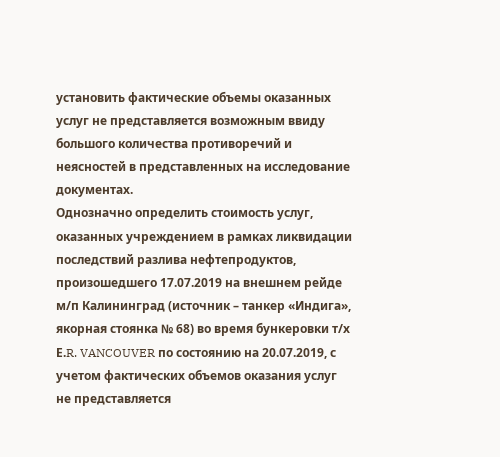установить фактические объемы оказанных услуг не представляется возможным ввиду большого количества противоречий и неясностей в представленных на исследование документах.
Однозначно определить стоимость услуг, оказанных учреждением в рамках ликвидации последствий разлива нефтепродуктов, произошедшего 17.07.2019 на внешнем рейде м/п Калининград (источник – танкер «Индига», якорная стоянка № 68) во время бункеровки т/х Е.R. VANCOUVER по состоянию на 20.07.2019, с учетом фактических объемов оказания услуг не представляется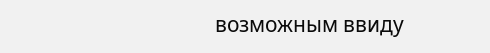возможным ввиду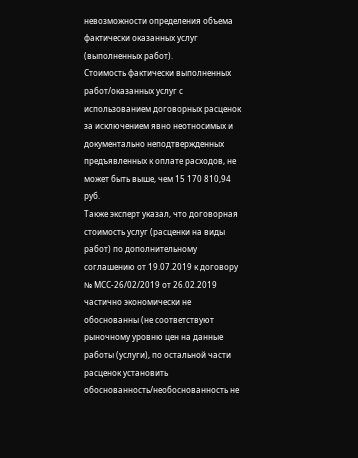невозможности определения объема фактически оказанных услуг (выполненных работ).
Стоимость фактически выполненных работ/оказанных услуг с использованием договорных расценок за исключением явно неотносимых и документально неподтвержденных предъявленных к оплате расходов, не может быть выше, чем 15 170 810,94 руб.
Также эксперт указал, что договорная стоимость услуг (расценки на виды работ) по дополнительному соглашению от 19.07.2019 к договору № МСС-26/02/2019 от 26.02.2019 частично экономически не обоснованны (не соответствуют рыночному уровню цен на данные работы (услуги), по остальной части расценок установить обоснованность/необоснованность не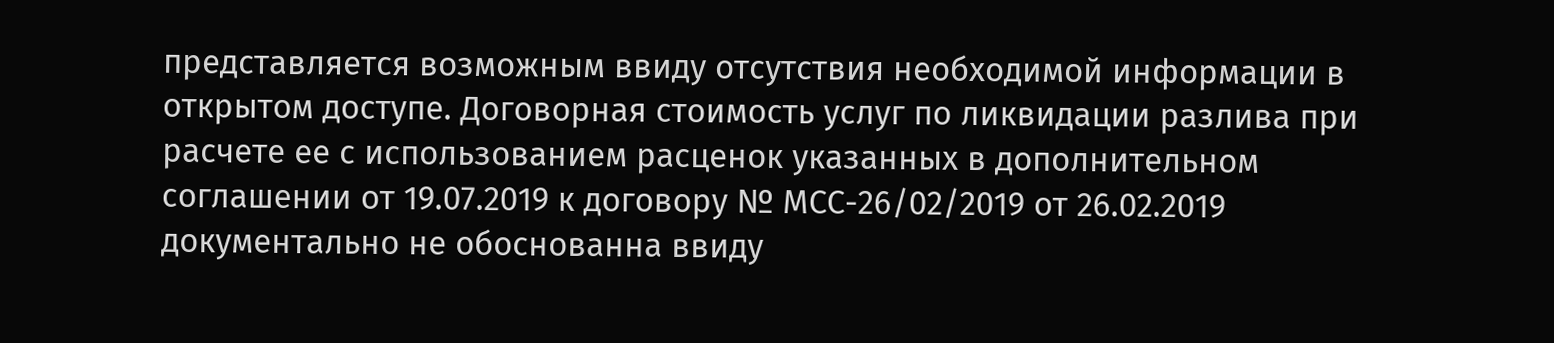представляется возможным ввиду отсутствия необходимой информации в открытом доступе. Договорная стоимость услуг по ликвидации разлива при расчете ее с использованием расценок указанных в дополнительном соглашении от 19.07.2019 к договору № МСС-26/02/2019 от 26.02.2019 документально не обоснованна ввиду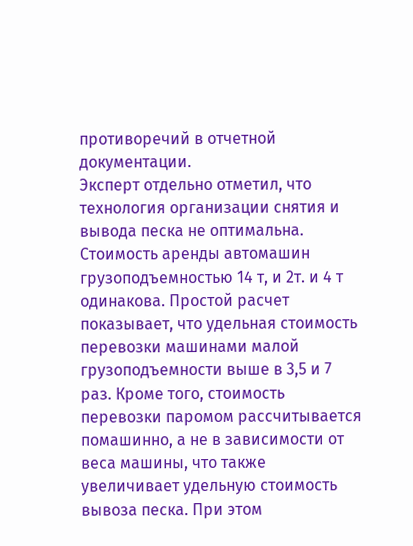противоречий в отчетной документации.
Эксперт отдельно отметил, что технология организации снятия и вывода песка не оптимальна. Стоимость аренды автомашин грузоподъемностью 14 т, и 2т. и 4 т одинакова. Простой расчет показывает, что удельная стоимость перевозки машинами малой грузоподъемности выше в 3,5 и 7 раз. Кроме того, стоимость перевозки паромом рассчитывается помашинно, а не в зависимости от веса машины, что также увеличивает удельную стоимость вывоза песка. При этом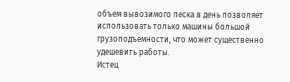объем вывозимого песка в день позволяет использовать только машины большой грузоподъемности, что может существенно удешевить работы.
Истец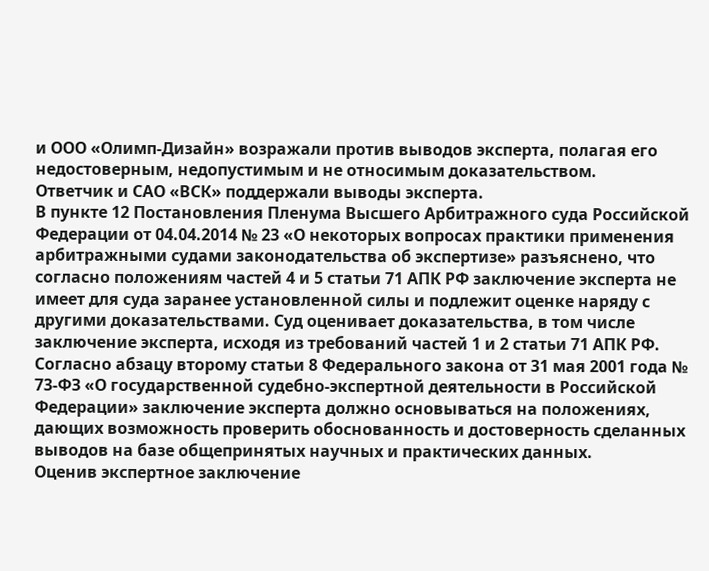и ООО «Олимп-Дизайн» возражали против выводов эксперта, полагая его недостоверным, недопустимым и не относимым доказательством.
Ответчик и САО «ВСК» поддержали выводы эксперта.
В пункте 12 Постановления Пленума Высшего Арбитражного суда Российской Федерации от 04.04.2014 № 23 «О некоторых вопросах практики применения арбитражными судами законодательства об экспертизе» разъяснено, что согласно положениям частей 4 и 5 статьи 71 АПК РФ заключение эксперта не имеет для суда заранее установленной силы и подлежит оценке наряду с другими доказательствами. Суд оценивает доказательства, в том числе заключение эксперта, исходя из требований частей 1 и 2 статьи 71 АПК РФ.
Согласно абзацу второму статьи 8 Федерального закона от 31 мая 2001 года № 73-ФЗ «О государственной судебно-экспертной деятельности в Российской Федерации» заключение эксперта должно основываться на положениях, дающих возможность проверить обоснованность и достоверность сделанных выводов на базе общепринятых научных и практических данных.
Оценив экспертное заключение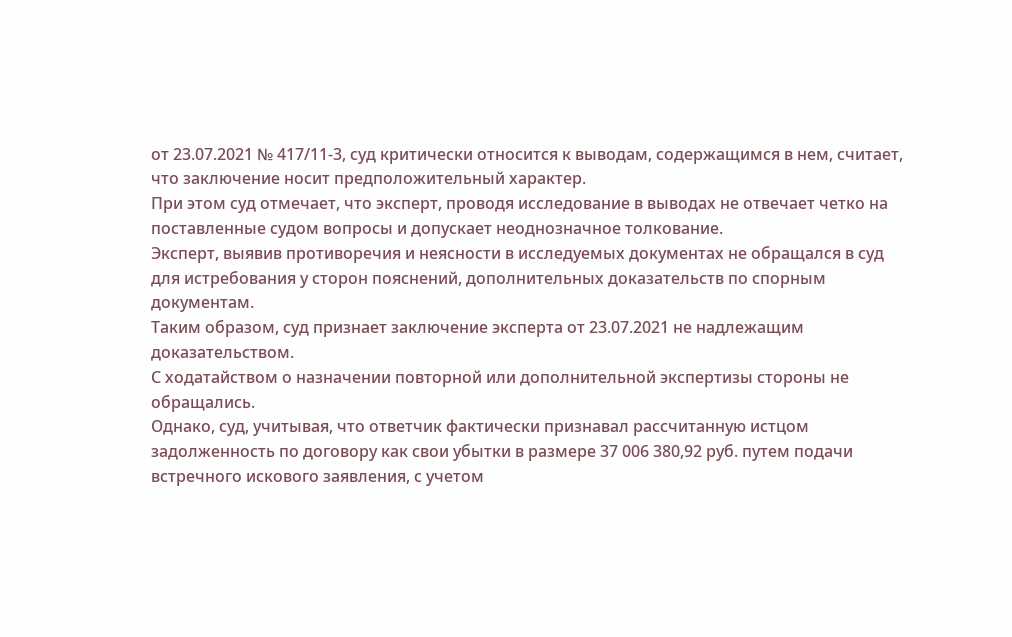от 23.07.2021 № 417/11-3, суд критически относится к выводам, содержащимся в нем, считает, что заключение носит предположительный характер.
При этом суд отмечает, что эксперт, проводя исследование в выводах не отвечает четко на поставленные судом вопросы и допускает неоднозначное толкование.
Эксперт, выявив противоречия и неясности в исследуемых документах не обращался в суд для истребования у сторон пояснений, дополнительных доказательств по спорным документам.
Таким образом, суд признает заключение эксперта от 23.07.2021 не надлежащим доказательством.
С ходатайством о назначении повторной или дополнительной экспертизы стороны не обращались.
Однако, суд, учитывая, что ответчик фактически признавал рассчитанную истцом задолженность по договору как свои убытки в размере 37 006 380,92 руб. путем подачи встречного искового заявления, с учетом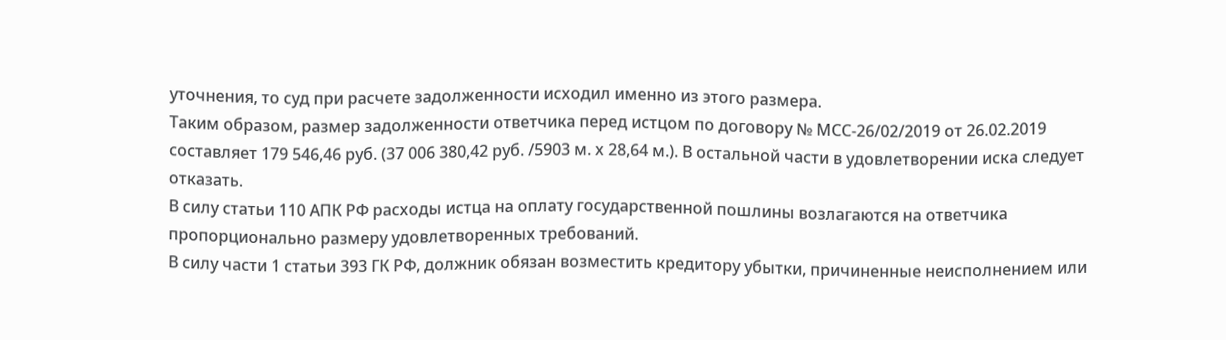уточнения, то суд при расчете задолженности исходил именно из этого размера.
Таким образом, размер задолженности ответчика перед истцом по договору № МСС-26/02/2019 от 26.02.2019 составляет 179 546,46 руб. (37 006 380,42 руб. /5903 м. х 28,64 м.). В остальной части в удовлетворении иска следует отказать.
В силу статьи 110 АПК РФ расходы истца на оплату государственной пошлины возлагаются на ответчика пропорционально размеру удовлетворенных требований.
В силу части 1 статьи 393 ГК РФ, должник обязан возместить кредитору убытки, причиненные неисполнением или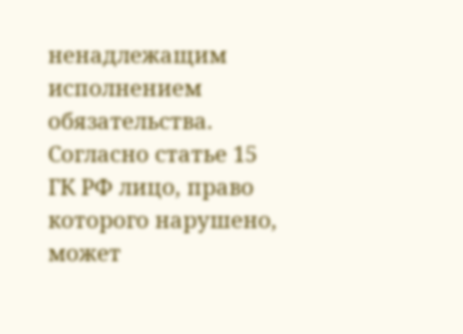ненадлежащим исполнением обязательства.
Согласно статье 15 ГК РФ лицо, право которого нарушено, может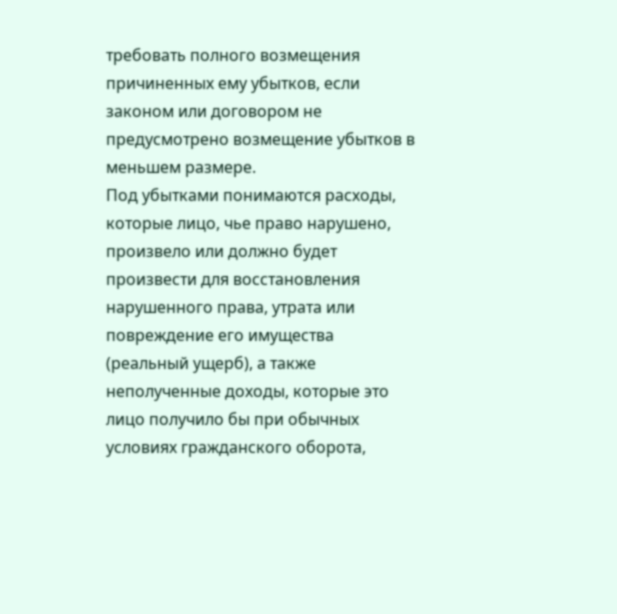требовать полного возмещения причиненных ему убытков, если законом или договором не предусмотрено возмещение убытков в меньшем размере.
Под убытками понимаются расходы, которые лицо, чье право нарушено, произвело или должно будет произвести для восстановления нарушенного права, утрата или повреждение его имущества (реальный ущерб), а также неполученные доходы, которые это лицо получило бы при обычных условиях гражданского оборота,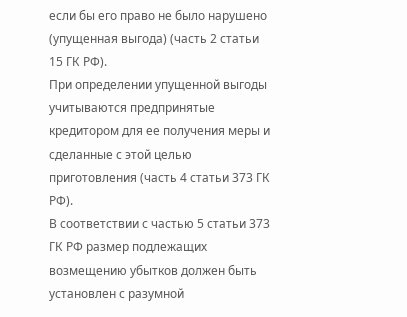если бы его право не было нарушено (упущенная выгода) (часть 2 статьи 15 ГК РФ).
При определении упущенной выгоды учитываются предпринятые кредитором для ее получения меры и сделанные с этой целью приготовления (часть 4 статьи 373 ГК РФ).
В соответствии с частью 5 статьи 373 ГК РФ размер подлежащих возмещению убытков должен быть установлен с разумной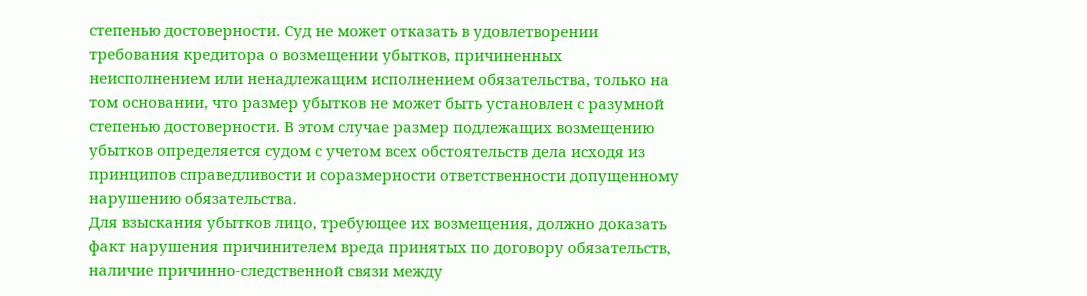степенью достоверности. Суд не может отказать в удовлетворении требования кредитора о возмещении убытков, причиненных неисполнением или ненадлежащим исполнением обязательства, только на том основании, что размер убытков не может быть установлен с разумной степенью достоверности. В этом случае размер подлежащих возмещению убытков определяется судом с учетом всех обстоятельств дела исходя из принципов справедливости и соразмерности ответственности допущенному нарушению обязательства.
Для взыскания убытков лицо, требующее их возмещения, должно доказать факт нарушения причинителем вреда принятых по договору обязательств, наличие причинно-следственной связи между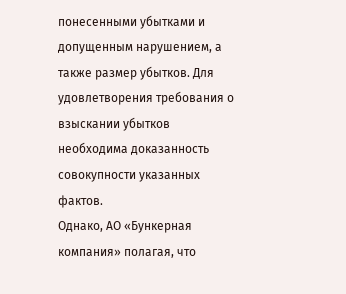понесенными убытками и допущенным нарушением, а также размер убытков. Для удовлетворения требования о взыскании убытков необходима доказанность совокупности указанных фактов.
Однако, АО «Бункерная компания» полагая, что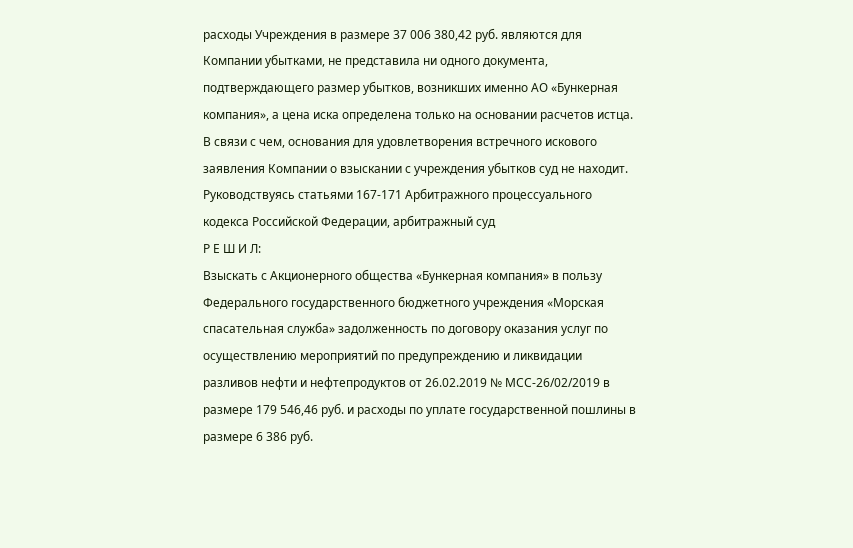расходы Учреждения в размере 37 006 380,42 руб. являются для Компании убытками, не представила ни одного документа, подтверждающего размер убытков, возникших именно АО «Бункерная компания», а цена иска определена только на основании расчетов истца.
В связи с чем, основания для удовлетворения встречного искового заявления Компании о взыскании с учреждения убытков суд не находит.
Руководствуясь статьями 167-171 Арбитражного процессуального кодекса Российской Федерации, арбитражный суд
Р Е Ш И Л:
Взыскать с Акционерного общества «Бункерная компания» в пользу Федерального государственного бюджетного учреждения «Морская спасательная служба» задолженность по договору оказания услуг по осуществлению мероприятий по предупреждению и ликвидации разливов нефти и нефтепродуктов от 26.02.2019 № МСС-26/02/2019 в размере 179 546,46 руб. и расходы по уплате государственной пошлины в размере 6 386 руб.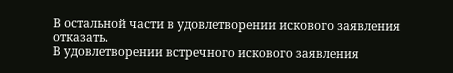В остальной части в удовлетворении искового заявления отказать.
В удовлетворении встречного искового заявления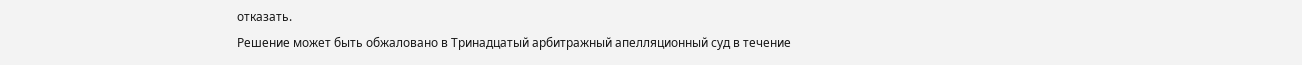отказать.
Решение может быть обжаловано в Тринадцатый арбитражный апелляционный суд в течение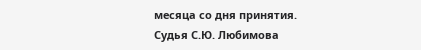месяца со дня принятия.
Судья С.Ю. Любимова